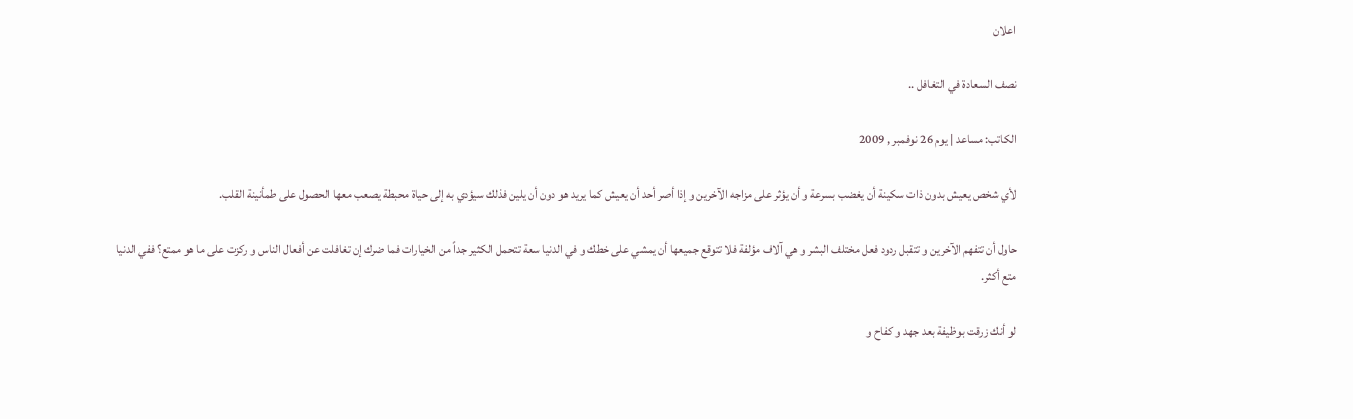اعلان

نصف السعادة في التغافل ..

الكاتب: مساعد | يوم 26 نوفمبر , 2009

لأي شخص يعيش بدون ذات سكينة أن يغضب بسرعة و أن يؤثر على مزاجه الآخرين و إذا أصر أحد أن يعيش كما يريد هو دون أن يلين فذلك سيؤدي به إلى حياة محبطة يصعب معها الحصول على طمأنينة القلب.

حاول أن تتفهم الآخرين و تتقبل ردود فعل مختلف البشر و هي آلاف مؤلفة فلا تتوقع جميعها أن يمشي على خطك و في الدنيا سعة تتحمل الكثير جداً من الخيارات فما ضرك إن تغافلت عن أفعال الناس و ركزت على ما هو ممتع؟ ففي الدنيا متع أكثر.

لو أنك زرقت بوظيفة بعد جهد و كفاح و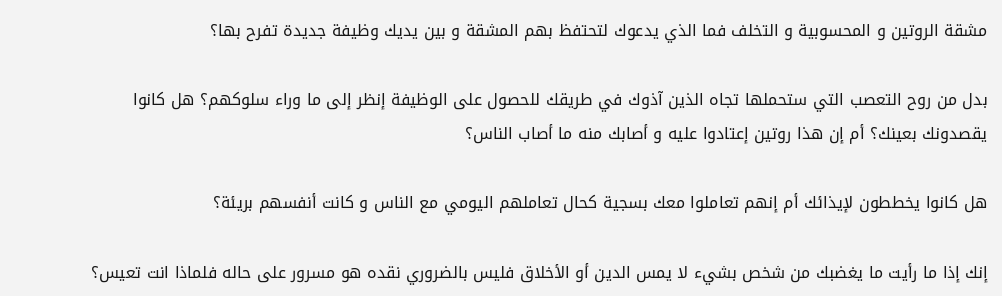مشقة الروتين و المحسوبية و التخلف فما الذي يدعوك لتحتفظ بهم المشقة و بين يديك وظيفة جديدة تفرح بها؟

بدل من روح التعصب التي ستحملها تجاه الذين آذوك في طريقك للحصول على الوظيفة إنظر إلى ما وراء سلوكهم؟ هل كانوا يقصدونك بعينك؟ أم إن هذا روتين إعتادوا عليه و أصابك منه ما أصاب الناس؟

هل كانوا يخططون لإيذائك أم إنهم تعاملوا معك بسجية كحال تعاملهم اليومي مع الناس و كانت أنفسهم بريئة؟

إنك إذا ما رأيت ما يغضبك من شخص بشيء لا يمس الدين أو الأخلاق فليس بالضروري نقده هو مسرور على حاله فلماذا انت تعيس؟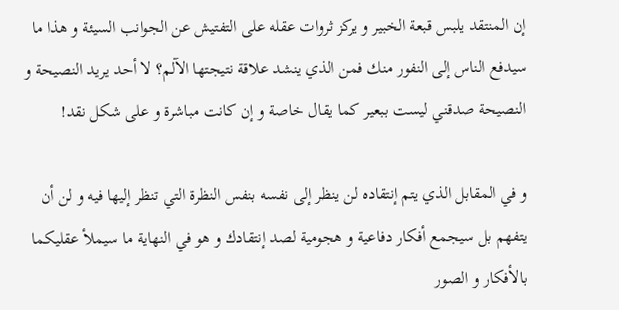إن المنتقد يلبس قبعة الخبير و يركز ثروات عقله على التفتيش عن الجوانب السيئة و هذا ما سيدفع الناس إلى النفور منك فمن الذي ينشد علاقة نتيجتها الآلم؟ لا أحد يريد النصيحة و النصيحة صدقني ليست ببعير كما يقال خاصة و إن كانت مباشرة و على شكل نقد!

و في المقابل الذي يتم إنتقاده لن ينظر إلى نفسه بنفس النظرة التي تنظر إليها فيه و لن أن يتفهم بل سيجمع أفكار دفاعية و هجومية لصد إنتقادك و هو في النهاية ما سيملأ عقليكما بالأفكار و الصور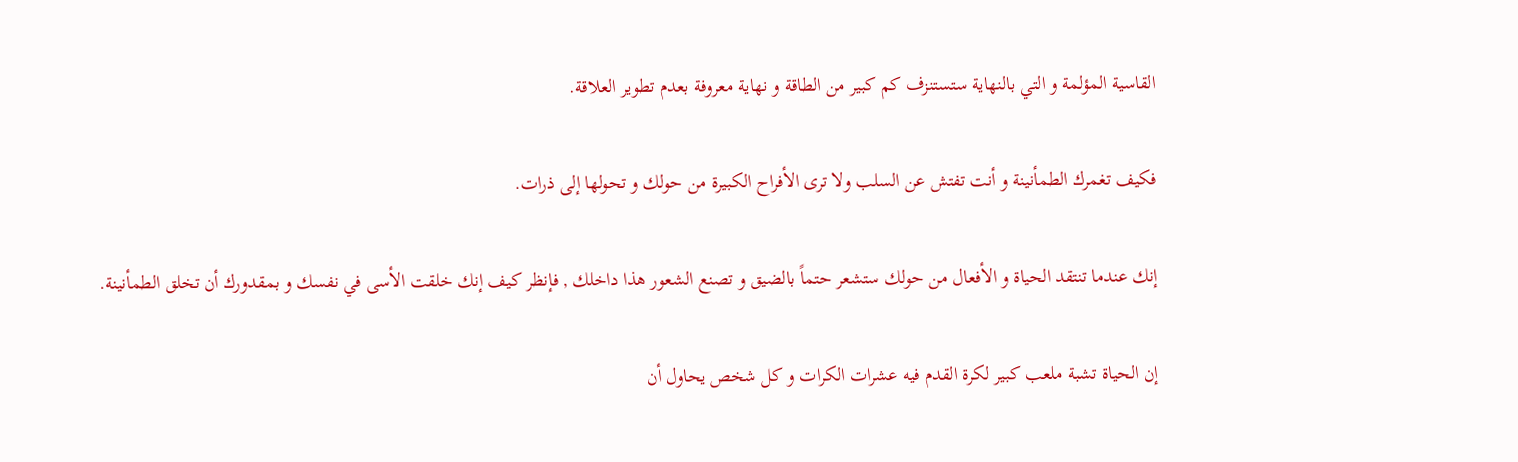القاسية المؤلمة و التي بالنهاية ستستنزف كم كبير من الطاقة و نهاية معروفة بعدم تطوير العلاقة.

فكيف تغمرك الطمأنينة و أنت تفتش عن السلب ولا ترى الأفراح الكبيرة من حولك و تحولها إلى ذرات.

إنك عندما تنتقد الحياة و الأفعال من حولك ستشعر حتماً بالضيق و تصنع الشعور هذا داخلك , فإنظر كيف إنك خلقت الأسى في نفسك و بمقدورك أن تخلق الطمأنينة.

إن الحياة تشبة ملعب كبير لكرة القدم فيه عشرات الكرات و كل شخص يحاول أن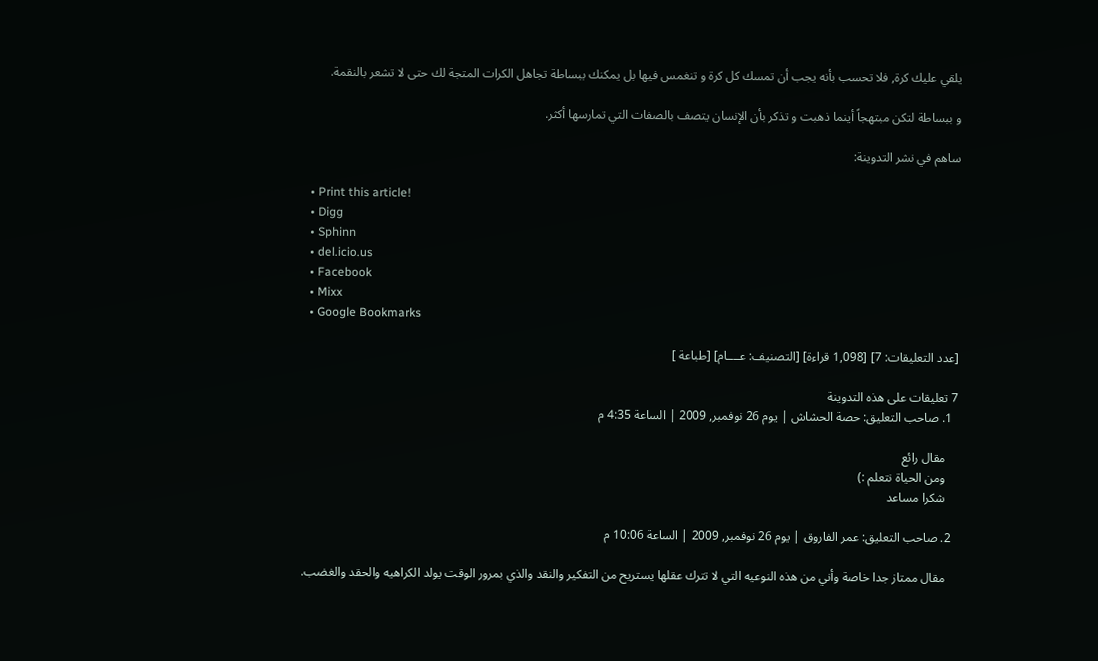يلقي عليك كرة, فلا تحسب بأنه يجب أن تمسك كل كرة و تنغمس فيها بل يمكنك ببساطة تجاهل الكرات المتجة لك حتى لا تشعر بالنقمة.

و ببساطة لتكن مبتهجاً أينما ذهبت و تذكر بأن الإنسان يتصف بالصفات التي تمارسها أكثر.

ساهم في نشر التدوينة:

  • Print this article!
  • Digg
  • Sphinn
  • del.icio.us
  • Facebook
  • Mixx
  • Google Bookmarks

[عدد التعليقات: 7] [1,098 قراءة] [التصنيف: عــــام] [طباعة ]

7 تعليقات على هذه التدوينة
  1. صاحب التعليق: حصة الحشاش | يوم 26 نوفمبر, 2009 | الساعة 4:35 م

    مقال رائع
    ومن الحياة نتعلم :)
    شكرا مساعد

  2. صاحب التعليق: عمر الفاروق | يوم 26 نوفمبر, 2009 | الساعة 10:06 م

    مقال ممتاز جدا خاصة وأني من هذه النوعيه التي لا تترك عقلها يستريح من التفكير والنقد والذي بمرور الوقت يولد الكراهيه والحقد والغضب.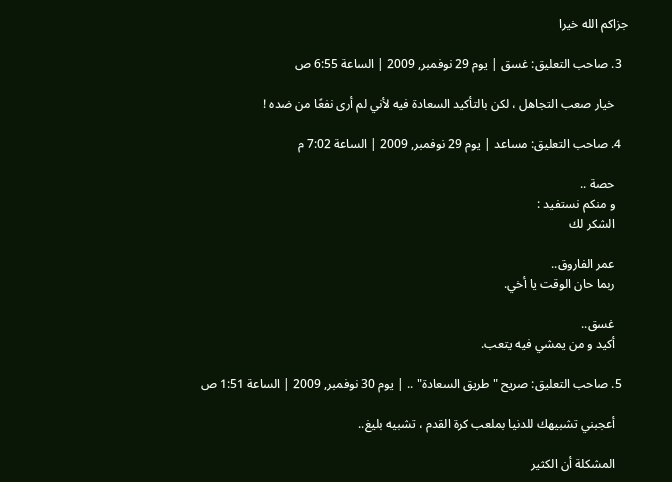جزاكم الله خيرا

  3. صاحب التعليق: غسق | يوم 29 نوفمبر, 2009 | الساعة 6:55 ص

    خيار صعب التجاهل ، لكن بالتأكيد السعادة فيه لأني لم أرى نفعًا من ضده !

  4. صاحب التعليق: مساعد | يوم 29 نوفمبر, 2009 | الساعة 7:02 م

    حصة ..
    و منكم نستفيد :
    الشكر لك

    عمر الفاروق..
    ربما حان الوقت يا أخي.

    غسق..
    أكيد و من يمشي فيه يتعب.

  5. صاحب التعليق: صريح "طريق السعادة" .. | يوم 30 نوفمبر, 2009 | الساعة 1:51 ص

    أعجبني تشبيهك للدنيا بملعب كرة القدم ، تشبيه بليغ..

    المشكلة أن الكثير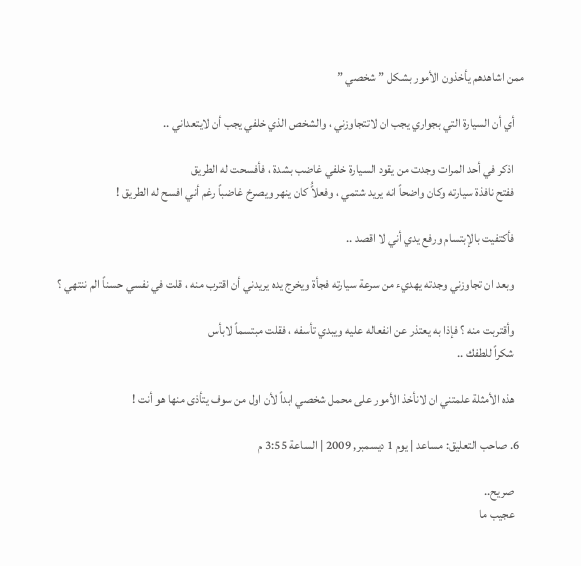ممن اشاهدهم يأخذون الأمور بشكل ” شخصي ”

    أي أن السيارة التي بجواري يجب ان لاتتجاوزني ، والشخص الذي خلفي يجب أن لايتعداني ..

    اذكر في أحد المرات وجدت من يقود السيارة خلفي غاضب بشدة ، فأفسحت له الطريق
    ففتح نافذة سيارته وكان واضحاً انه يريد شتمي ، وفعلاًُ كان ينهر ويصرخ غاضباً رغم أني افسح له الطريق !

    فأكتفيت بالإبتسام ورفع يدي أني لا اقصد ..

    وبعد ان تجاوزني وجدته يهديء من سرعة سيارته فجأة ويخرج يده يريدني أن اقترب منه ، قلت في نفسي حسناً الم ننتهي ؟

    وأقتربت منه ؟ فإذا به يعتذر عن انفعاله عليه ويبدي تأسفه ، فقلت مبتسماً لابأس
    شكراً للطفك ..

    هذه الأمثلة علمتني ان لانأخذ الأمور على محمل شخصي ابداً لأن اول من سوف يتأذى منها هو أنت !

  6. صاحب التعليق: مساعد | يوم 1 ديسمبر, 2009 | الساعة 3:55 م

    صريح..
    عجيب ما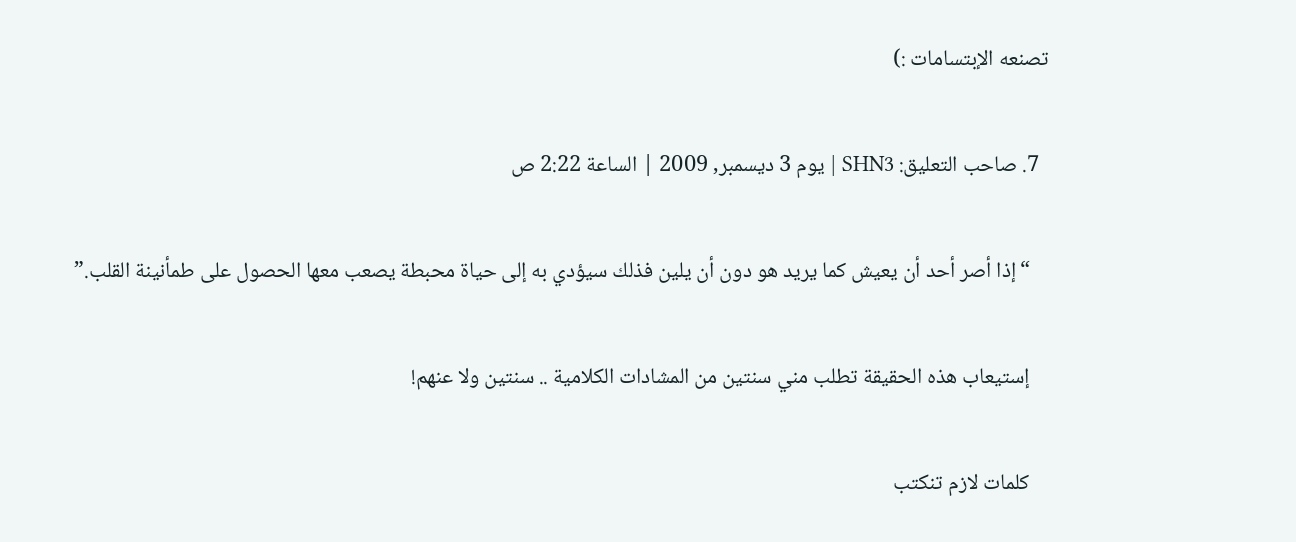تصنعه الإبتسامات :)

  7. صاحب التعليق: SHN3 | يوم 3 ديسمبر, 2009 | الساعة 2:22 ص

    “إذا أصر أحد أن يعيش كما يريد هو دون أن يلين فذلك سيؤدي به إلى حياة محبطة يصعب معها الحصول على طمأنينة القلب.”

    إستيعاب هذه الحقيقة تطلب مني سنتين من المشادات الكلامية .. سنتين ولا عنهم!

    كلمات لازم تنكتب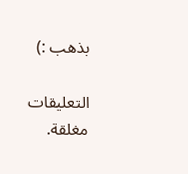بذهب :)

التعليقات مغلقة.